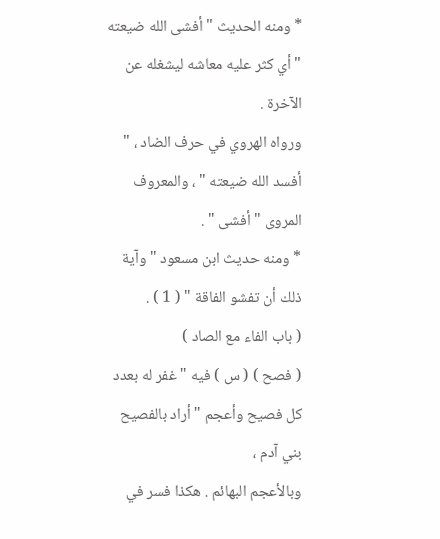* ومنه الحديث " أفشى الله ضيعته " أي كثر عليه معاشه ليشغله عن الآخرة .
ورواه الهروي في حرف الضاد ، " أفسد الله ضيعته " ، والمعروف المروى " أفشى " .
* ومنه حديث ابن مسعود " وآية ذلك أن تفشو الفاقة " ( 1 ) .
( باب الفاء مع الصاد )
( فصح ) ( س ) فيه " غفر له بعدد كل فصيح وأعجم " أراد بالفصيح بني آدم ،
وبالأعجم البهائم . هكذا فسر في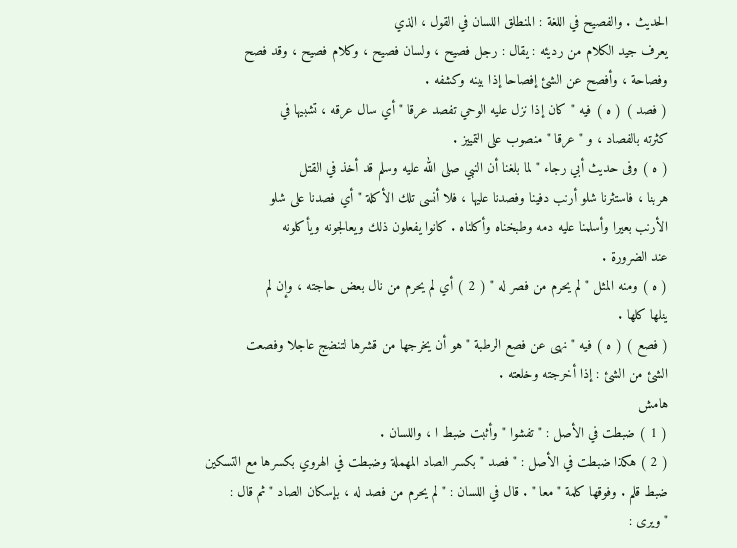الحديث . والفصيح في اللغة : المنطلق اللسان في القول ، الذي
يعرف جيد الكلام من رديئه : يقال : رجل فصيح ، ولسان فصيح ، وكلام فصيح ، وقد فصح
وفصاحة ، وأفصح عن الشئ إفصاحا إذا بينه وكشفه .
( فصد ) ( ه ) فيه " كان إذا نزل عليه الوحي تفصد عرقا " أي سال عرقه ، تشبيها في
كثرته بالفصاد ، و " عرقا " منصوب على التمييز .
( ه ) وفى حديث أبي رجاء " لما بلغنا أن النبي صلى الله عليه وسلم قد أخذ في القتل
هربنا ، فاستثرنا شلو أرنب دفينا وفصدنا عليها ، فلا أنسى تلك الأكلة " أي فصدنا على شلو
الأرنب بعيرا وأسلمنا عليه دمه وطبخناه وأكلناه . كانوا يفعلون ذلك ويعالجونه ويأكلونه
عند الضرورة .
( ه ) ومنه المثل " لم يحرم من فصر له " ( 2 ) أي لم يحرم من نال بعض حاجته ، وإن لم
ينلها كلها .
( فصع ) ( ه ) فيه " نهى عن فصع الرطبة " هو أن يخرجها من قشرها لتنضج عاجلا وفصعت
الشئ من الشئ : إذا أخرجته وخلعته .
هامش
( 1 ) ضبطت في الأصل : " تفشوا " وأثبت ضبط ا ، واللسان .
( 2 ) هكذا ضبطت في الأصل : " فصد " بكسر الصاد المهملة وضبطت في الهروي بكسرها مع التسكين
ضبط قلم . وفوقها كلمة " معا " . قال في اللسان : " لم يحرم من فصد له ، بإسكان الصاد " ثم قال :
" ويرى :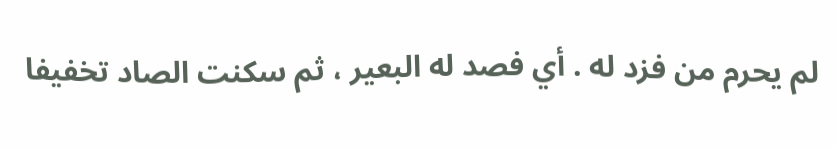لم يحرم من فزد له . أي فصد له البعير ، ثم سكنت الصاد تخفيفا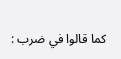كما قالوا في ضرب :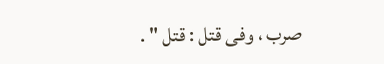صرب ، وفى قتل : قتل " .